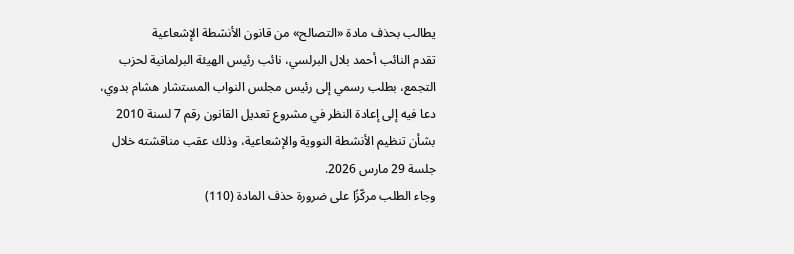يطالب بحذف مادة «التصالح» من قانون الأنشطة الإشعاعية
تقدم النائب أحمد بلال البرلسي، نائب رئيس الهيئة البرلمانية لحزب التجمع، بطلب رسمي إلى رئيس مجلس النواب المستشار هشام بدوي، دعا فيه إلى إعادة النظر في مشروع تعديل القانون رقم 7 لسنة 2010 بشأن تنظيم الأنشطة النووية والإشعاعية، وذلك عقب مناقشته خلال جلسة 29 مارس 2026.
وجاء الطلب مركّزًا على ضرورة حذف المادة (110)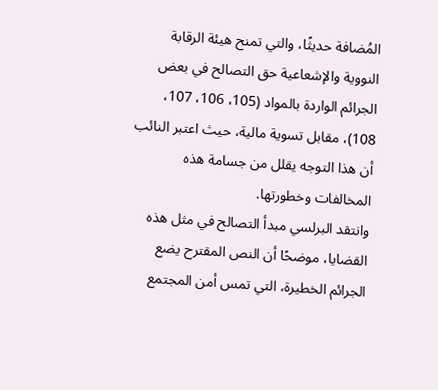المُضافة حديثًا، والتي تمنح هيئة الرقابة النووية والإشعاعية حق التصالح في بعض الجرائم الواردة بالمواد (105، 106، 107، 108)، مقابل تسوية مالية، حيث اعتبر النائب أن هذا التوجه يقلل من جسامة هذه المخالفات وخطورتها.
وانتقد البرلسي مبدأ التصالح في مثل هذه القضايا، موضحًا أن النص المقترح يضع الجرائم الخطيرة، التي تمس أمن المجتمع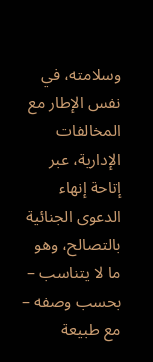وسلامته، في نفس الإطار مع المخالفات الإدارية، عبر إتاحة إنهاء الدعوى الجنائية بالتصالح، وهو ما لا يتناسب – بحسب وصفه – مع طبيعة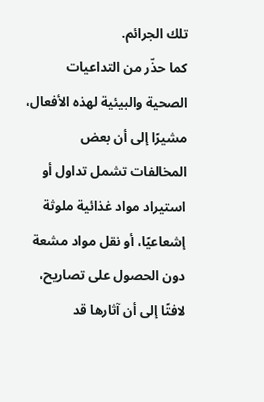تلك الجرائم.
كما حذّر من التداعيات الصحية والبيئية لهذه الأفعال، مشيرًا إلى أن بعض المخالفات تشمل تداول أو استيراد مواد غذائية ملوثة إشعاعيًا، أو نقل مواد مشعة دون الحصول على تصاريح، لافتًا إلى أن آثارها قد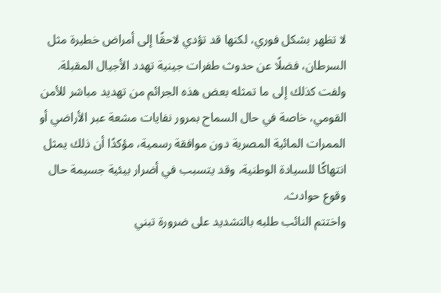لا تظهر بشكل فوري، لكنها قد تؤدي لاحقًا إلى أمراض خطيرة مثل السرطان، فضلًا عن حدوث طفرات جينية تهدد الأجيال المقبلة.
ولفت كذلك إلى ما تمثله بعض هذه الجرائم من تهديد مباشر للأمن القومي، خاصة في حال السماح بمرور نفايات مشعة عبر الأراضي أو الممرات المائية المصرية دون موافقة رسمية، مؤكدًا أن ذلك يمثل انتهاكًا للسيادة الوطنية، وقد يتسبب في أضرار بيئية جسيمة حال وقوع حوادث.
واختتم النائب طلبه بالتشديد على ضرورة تبني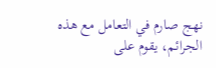نهج صارم في التعامل مع هذه الجرائم، يقوم على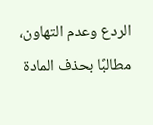الردع وعدم التهاون، مطالبًا بحذف المادة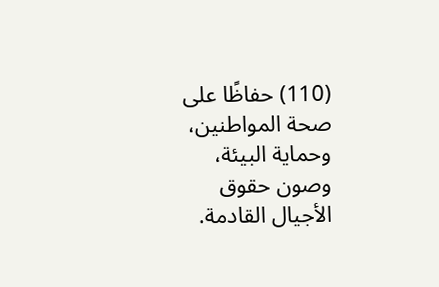(110) حفاظًا على صحة المواطنين، وحماية البيئة، وصون حقوق الأجيال القادمة.